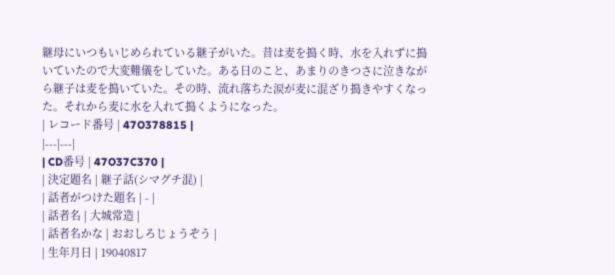継母にいつもいじめられている継子がいた。昔は麦を搗く時、水を入れずに搗いていたので大変難儀をしていた。ある日のこと、あまりのきつさに泣きながら継子は麦を搗いていた。その時、流れ落ちた涙が麦に混ざり搗きやすくなった。それから麦に水を入れて搗くようになった。
| レコード番号 | 47O378815 |
|---|---|
| CD番号 | 47O37C370 |
| 決定題名 | 継子話(シマグチ混) |
| 話者がつけた題名 | - |
| 話者名 | 大城常造 |
| 話者名かな | おおしろじょうぞう |
| 生年月日 | 19040817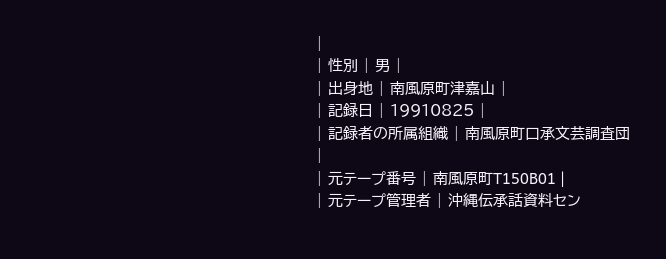|
| 性別 | 男 |
| 出身地 | 南風原町津嘉山 |
| 記録日 | 19910825 |
| 記録者の所属組織 | 南風原町口承文芸調査団 |
| 元テープ番号 | 南風原町T150B01 |
| 元テープ管理者 | 沖縄伝承話資料セン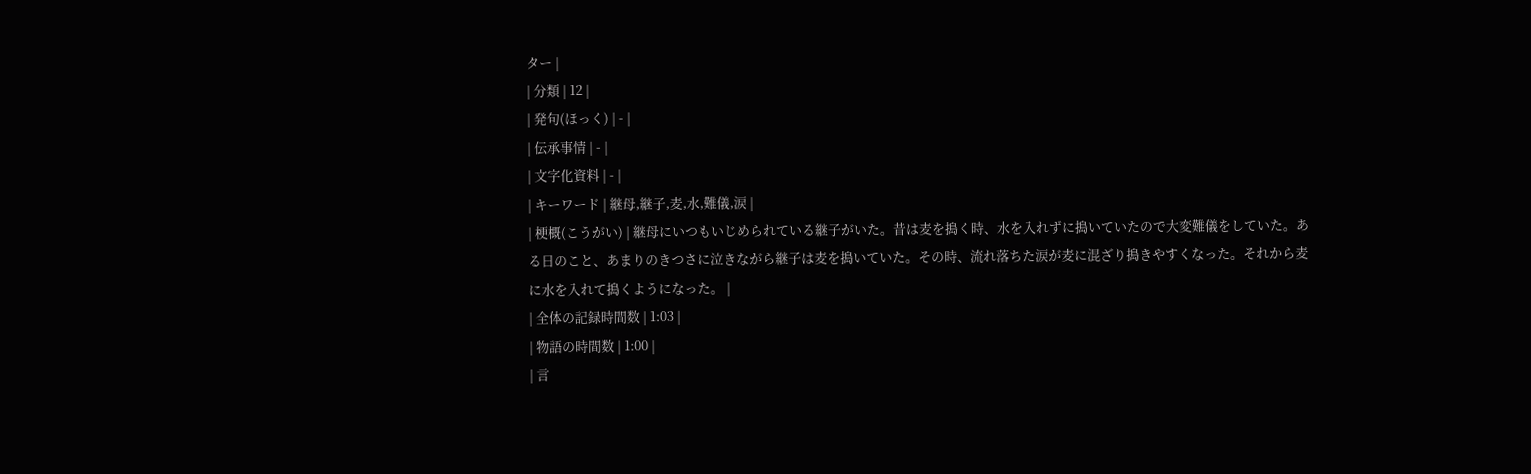ター |
| 分類 | 12 |
| 発句(ほっく) | - |
| 伝承事情 | - |
| 文字化資料 | - |
| キーワード | 継母,継子,麦,水,難儀,涙 |
| 梗概(こうがい) | 継母にいつもいじめられている継子がいた。昔は麦を搗く時、水を入れずに搗いていたので大変難儀をしていた。ある日のこと、あまりのきつさに泣きながら継子は麦を搗いていた。その時、流れ落ちた涙が麦に混ざり搗きやすくなった。それから麦に水を入れて搗くようになった。 |
| 全体の記録時間数 | 1:03 |
| 物語の時間数 | 1:00 |
| 言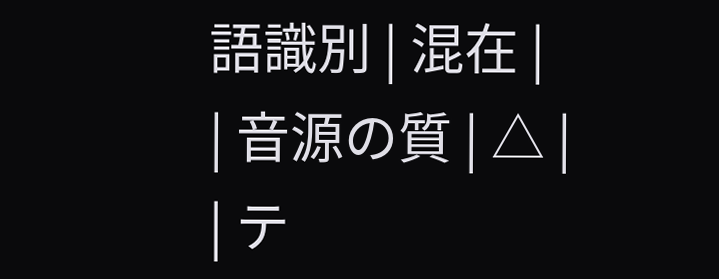語識別 | 混在 |
| 音源の質 | △ |
| テ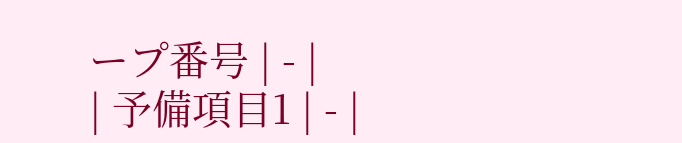ープ番号 | - |
| 予備項目1 | - |